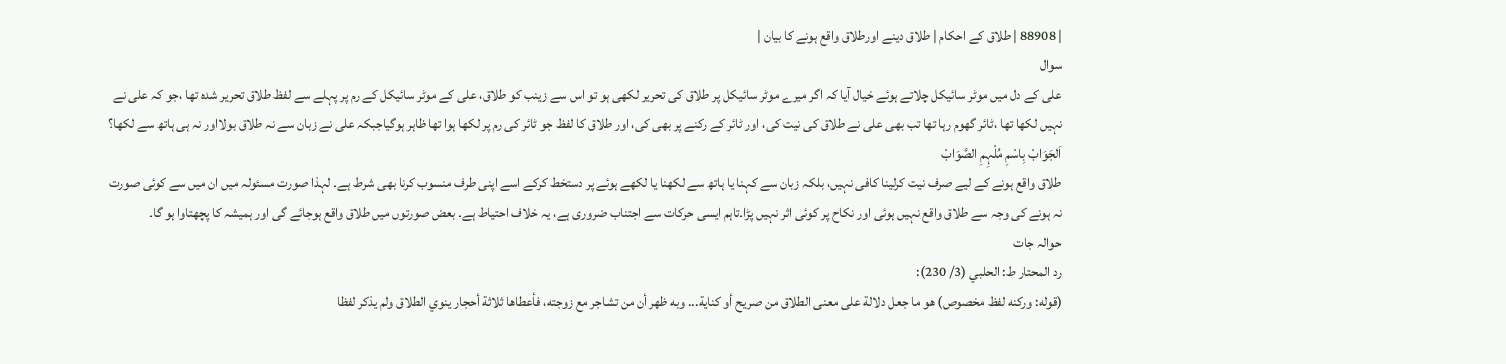| 88908 | طلاق کے احکام | طلاق دینے اورطلاق واقع ہونے کا بیان |
سوال
علی کے دل میں موٹر سائیکل چلاتے ہوئے خیال آیا کہ اگر میرے موٹر سائیکل پر طلاق کی تحریر لکھی ہو تو اس سے زینب کو طلاق، علی کے موٹر سائیکل کے رم پر پہلے سے لفظ طلاق تحریر شدہ تھا ،جو کہ علی نے نہیں لکھا تھا ،ٹائر گھوم رہا تھا تب بھی علی نے طلاق کی نیت کی، اور ٹائر کے رکنے پر بھی کی، اور طلاق کا لفظ جو ٹائر کی رم پر لکھا ہوا تھا ظاہر ہوگیاجبکہ علی نے زبان سے نہ طلاق بولااور نہ ہی ہاتھ سے لکھا؟
اَلجَوَابْ بِاسْمِ مُلْہِمِ الصَّوَابْ
طلاق واقع ہونے کے لیے صرف نیت کرلینا کافی نہیں، بلکہ زبان سے کہنا یا ہاتھ سے لکھنا یا لکھے ہوئے پر دستخط کرکے اسے اپنی طرف منسوب کرنا بھی شرط ہے۔ لہذا صورت مسئولہ میں ان میں سے کوئی صورت نہ ہونے کی وجہ سے طلاق واقع نہیں ہوئی اور نکاح پر کوئی اثر نہیں پڑا۔تاہم ایسی حرکات سے اجتناب ضروری ہے، یہ خلاف احتیاط ہے۔ بعض صورتوں میں طلاق واقع ہوجائے گی اور ہمیشہ کا پچھتاوا ہو گا۔
حوالہ جات
رد المحتار ط: الحلبي (3/ 230):
(قوله: وركنه لفظ مخصوص) هو ما جعل دلالة على معنى الطلاق من صريح أو كناية... وبه ظهر أن من تشاجر مع زوجته، فأعطاها ثلاثة أحجار ينوي الطلاق ولم يذكر لفظا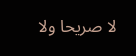لا صريحا ولا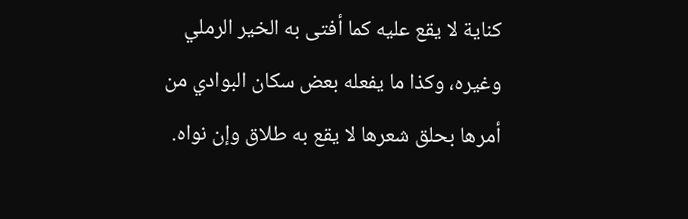كناية لا يقع عليه كما أفتى به الخير الرملي وغيره، وكذا ما يفعله بعض سكان البوادي من أمرها بحلق شعرها لا يقع به طلاق وإن نواه.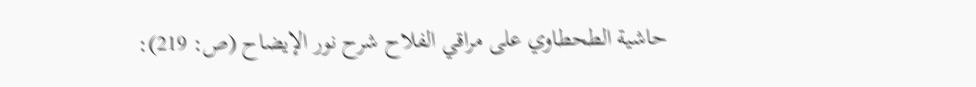حاشية الطحطاوي على مراقي الفلاح شرح نور الإيضاح (ص: 219):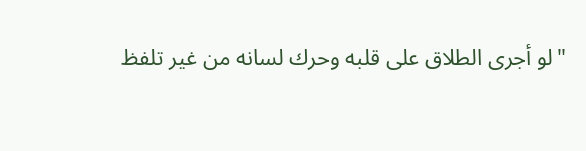"لو أجرى الطلاق على قلبه وحرك لسانه من غير تلفظ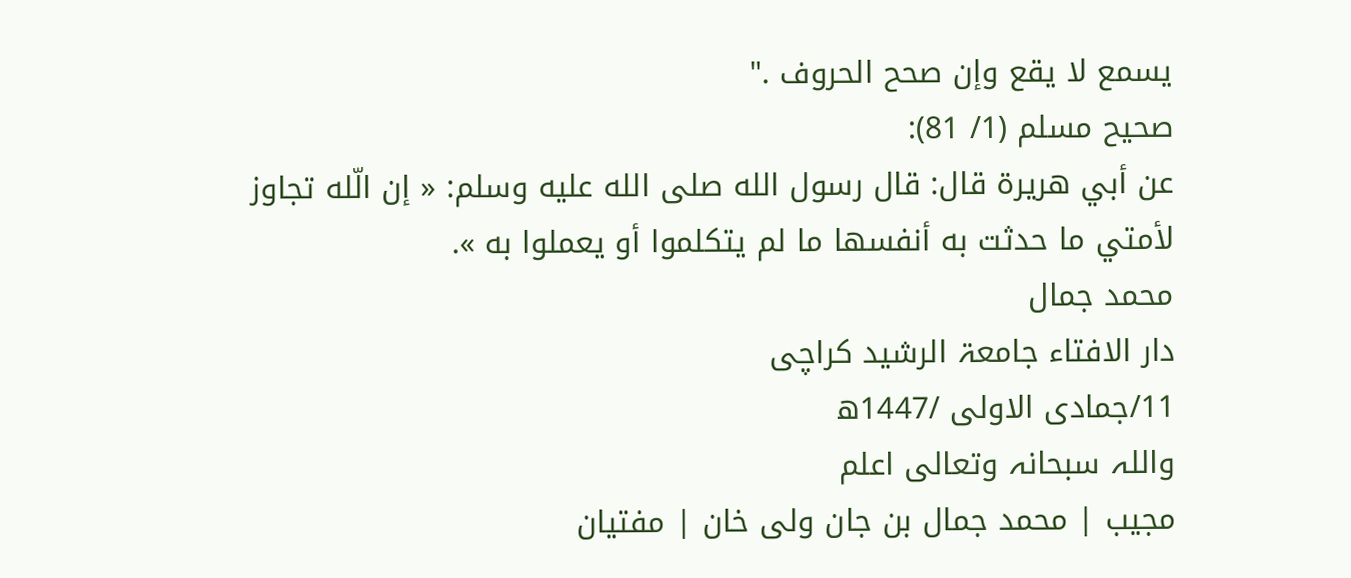يسمع لا يقع وإن صحح الحروف ."
صحيح مسلم (1/ 81):
عن أبي هريرة قال: قال رسول الله صلى الله عليه وسلم: « إن الّله تجاوز لأمتي ما حدثت به أنفسها ما لم يتكلموا أو يعملوا به ».
محمد جمال
دار الافتاء جامعۃ الرشید کراچی
11/جمادی الاولی /1447ھ
واللہ سبحانہ وتعالی اعلم
مجیب | محمد جمال بن جان ولی خان | مفتیان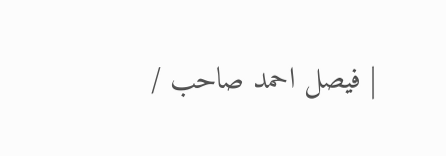| فیصل احمد صاحب /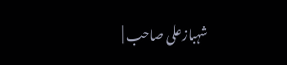شہبازعلی صاحب |